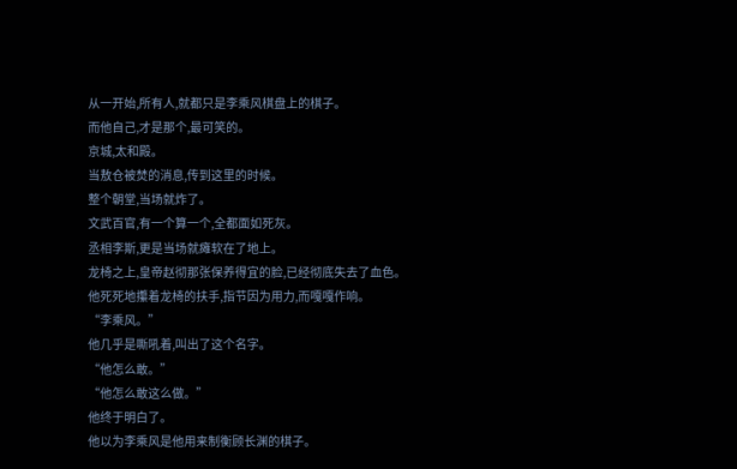从一开始,所有人,就都只是李乘风棋盘上的棋子。
而他自己,才是那个,最可笑的。
京城,太和殿。
当敖仓被焚的消息,传到这里的时候。
整个朝堂,当场就炸了。
文武百官,有一个算一个,全都面如死灰。
丞相李斯,更是当场就瘫软在了地上。
龙椅之上,皇帝赵彻那张保养得宜的脸,已经彻底失去了血色。
他死死地攥着龙椅的扶手,指节因为用力,而嘎嘎作响。
“李乘风。”
他几乎是嘶吼着,叫出了这个名字。
“他怎么敢。”
“他怎么敢这么做。”
他终于明白了。
他以为李乘风是他用来制衡顾长渊的棋子。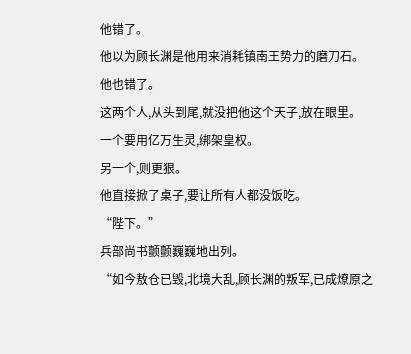他错了。
他以为顾长渊是他用来消耗镇南王势力的磨刀石。
他也错了。
这两个人,从头到尾,就没把他这个天子,放在眼里。
一个要用亿万生灵,绑架皇权。
另一个,则更狠。
他直接掀了桌子,要让所有人都没饭吃。
“陛下。”
兵部尚书颤颤巍巍地出列。
“如今敖仓已毁,北境大乱,顾长渊的叛军,已成燎原之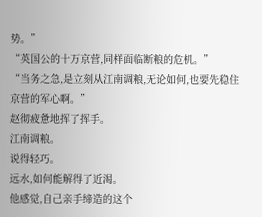势。”
“英国公的十万京营,同样面临断粮的危机。”
“当务之急,是立刻从江南调粮,无论如何,也要先稳住京营的军心啊。”
赵彻疲惫地挥了挥手。
江南调粮。
说得轻巧。
远水,如何能解得了近渴。
他感觉,自己亲手缔造的这个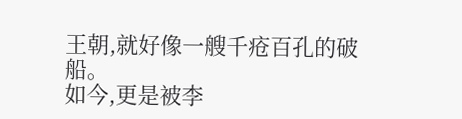王朝,就好像一艘千疮百孔的破船。
如今,更是被李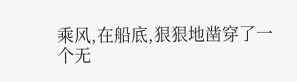乘风,在船底,狠狠地凿穿了一个无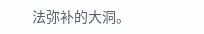法弥补的大洞。